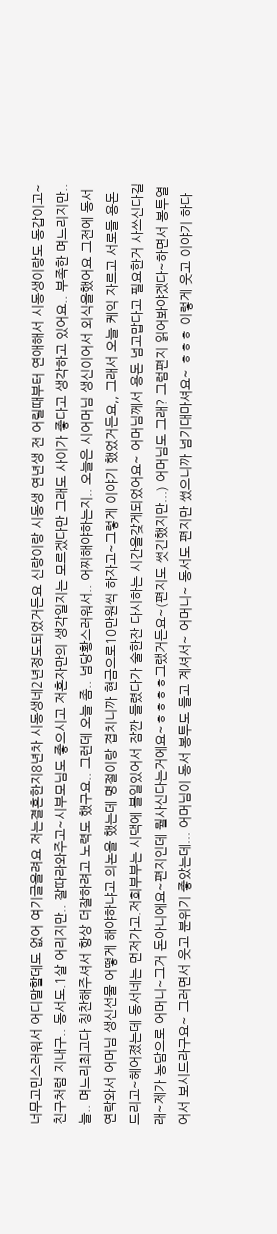너무고민스러워서 어디말할데도 없어 여기글올려요 저는결혼한지8년차 시동생네2년정도되었거든요 신랑이랑 시동생 연년생 전 어릴때부터 연애해서 시동생이랑도 동갑이고~친구처럼 지내구.. 동서도.1살 어리지만.. 잘따라와주고~시부모님도 좋으시고 저혼자만의 생각일지는 모르겠다만 그래도 사이가 좋다고 생각하고 있어요.. 부족한 며느리지만.. 늘.. 며느리최고다 칭찬해주셔서 항상 더잘하려고 노력도 했구요.. 그런데 오늘 좀.. 넘당황스러워서.. 어찌해야하는지.. 오늘은 시어머님 생신이어서 외식을했어요 그전에 동서 연락와서 어머님 생신선물 어떻게 해야하냐고 의논을 했는데 명절이랑 겹치니까 현금으로10만원씩 하자고~그렇게 이야기 했었거든요,, 그래서 오늘 케익 자르고 서로들 용돈드리고~헤어졌는데 동서네는 먼저가고.저희부부는 시댁에 볼일있어서 잠깐 들렸다가 술한잔 다시하는 시간을갖게되었어요~ 어머님께서 용돈 넘고맙다고 필요한거 사쓰신다길래~제가 농담으로 어머니~그거 돈아니에요~편지인데 뭘사신다는거에요~ㅎㅎㅎㅎ그랬거든요~(편지도 썻긴했지만...) 어머님도 그래? 그럼편지 읽어봐야겠다~하면서 봉투열어서 보시드라구요~ 그러면서 웃고 분위기 좋았는데... 어머님이 동서 봉투도 들고 계셔서~ 어머니~ 동서도 편지만 썼으니까 넘기대마셔요~ ㅎㅎㅎ 이렇게 웃고 이야기 하다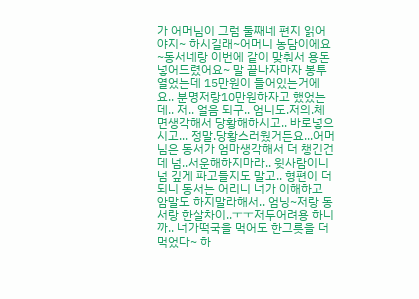가 어머님이 그럼 둘째네 편지 읽어야지~ 하시길래~어머니 농담이에요~동서네랑 이번에 같이 맞춰서 용돈넣어드렸어요~ 말 끝나자마자 봉투 열었는데 15만원이 들어있는거에요.. 분명저랑10만원하자고 했었는데.. 저.. 얼음 되구.. 엄니도.저의.체면생각해서 당황해하시고.. 바로넣으시고... 정말.당황스러웠거든요...어머님은 동서가 엄마생각해서 더 챙긴건데 넘..서운해하지마라.. 윗사람이니 넘 깊게 파고들지도 말고.. 형편이 더되니 동서는 어리니 너가 이해하고 암말도 하지말라해서.. 엄닝~저랑 동서랑 한살차이..ㅜㅜ저두어려용 하니까.. 너가떡국을 먹어도 한그릇을 더먹었다~ 하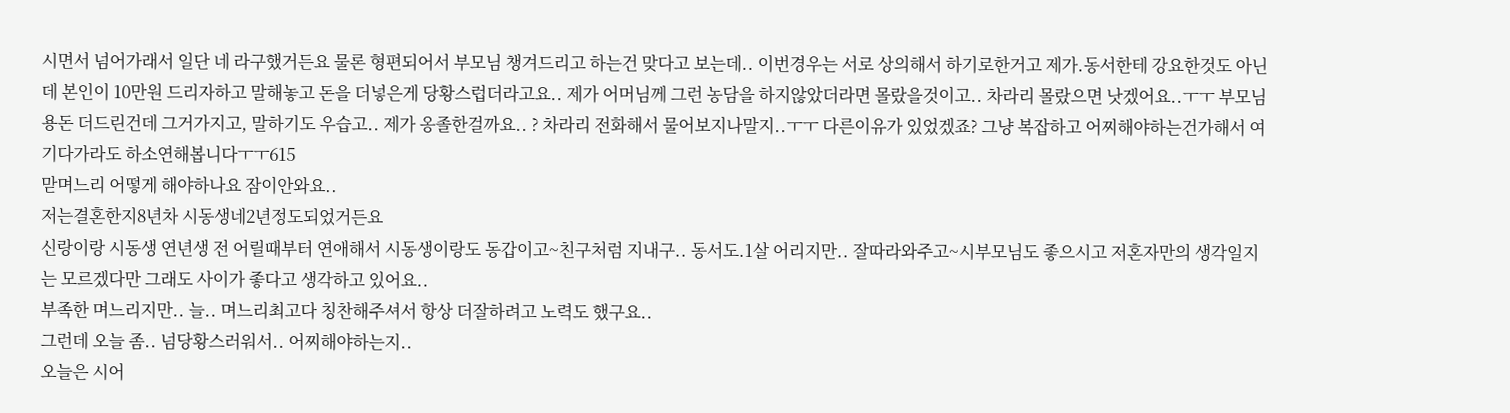시면서 넘어가래서 일단 네 라구했거든요 물론 형편되어서 부모님 챙겨드리고 하는건 맞다고 보는데.. 이번경우는 서로 상의해서 하기로한거고 제가.동서한테 강요한것도 아닌데 본인이 10만원 드리자하고 말해놓고 돈을 더넣은게 당황스럽더라고요.. 제가 어머님께 그런 농담을 하지않았더라면 몰랐을것이고.. 차라리 몰랐으면 낫겠어요..ㅜㅜ 부모님 용돈 더드린건데 그거가지고, 말하기도 우습고.. 제가 옹졸한걸까요.. ? 차라리 전화해서 물어보지나말지..ㅜㅜ 다른이유가 있었겠죠? 그냥 복잡하고 어찌해야하는건가해서 여기다가라도 하소연해봅니다ㅜㅜ615
맏며느리 어떻게 해야하나요 잠이안와요..
저는결혼한지8년차 시동생네2년정도되었거든요
신랑이랑 시동생 연년생 전 어릴때부터 연애해서 시동생이랑도 동갑이고~친구처럼 지내구.. 동서도.1살 어리지만.. 잘따라와주고~시부모님도 좋으시고 저혼자만의 생각일지는 모르겠다만 그래도 사이가 좋다고 생각하고 있어요..
부족한 며느리지만.. 늘.. 며느리최고다 칭찬해주셔서 항상 더잘하려고 노력도 했구요..
그런데 오늘 좀.. 넘당황스러워서.. 어찌해야하는지..
오늘은 시어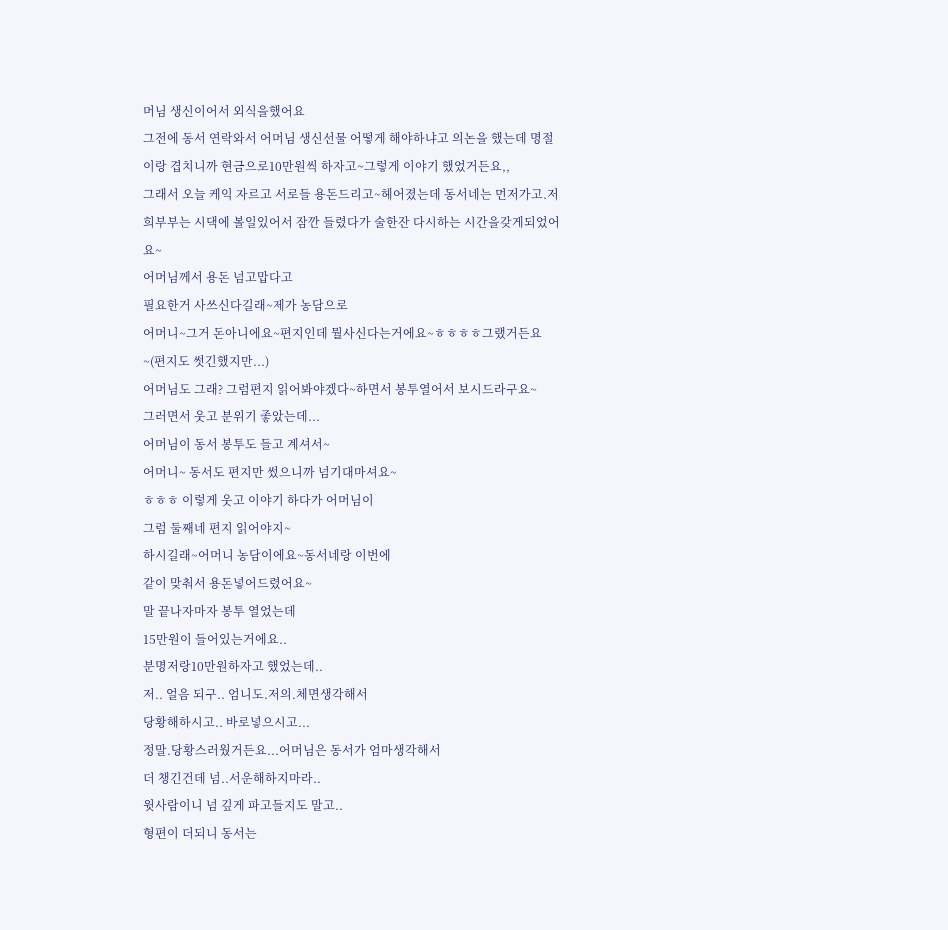머님 생신이어서 외식을했어요
그전에 동서 연락와서 어머님 생신선물 어떻게 해야하냐고 의논을 했는데 명절이랑 겹치니까 현금으로10만원씩 하자고~그렇게 이야기 했었거든요,,
그래서 오늘 케익 자르고 서로들 용돈드리고~헤어졌는데 동서네는 먼저가고.저희부부는 시댁에 볼일있어서 잠깐 들렸다가 술한잔 다시하는 시간을갖게되었어요~
어머님께서 용돈 넘고맙다고
필요한거 사쓰신다길래~제가 농담으로
어머니~그거 돈아니에요~편지인데 뭘사신다는거에요~ㅎㅎㅎㅎ그랬거든요~(편지도 썻긴했지만...)
어머님도 그래? 그럼편지 읽어봐야겠다~하면서 봉투열어서 보시드라구요~
그러면서 웃고 분위기 좋았는데...
어머님이 동서 봉투도 들고 계셔서~
어머니~ 동서도 편지만 썼으니까 넘기대마셔요~
ㅎㅎㅎ 이렇게 웃고 이야기 하다가 어머님이
그럼 둘째네 편지 읽어야지~
하시길래~어머니 농담이에요~동서네랑 이번에
같이 맞춰서 용돈넣어드렸어요~
말 끝나자마자 봉투 열었는데
15만원이 들어있는거에요..
분명저랑10만원하자고 했었는데..
저.. 얼음 되구.. 엄니도.저의.체면생각해서
당황해하시고.. 바로넣으시고...
정말.당황스러웠거든요...어머님은 동서가 엄마생각해서
더 챙긴건데 넘..서운해하지마라..
윗사람이니 넘 깊게 파고들지도 말고..
형편이 더되니 동서는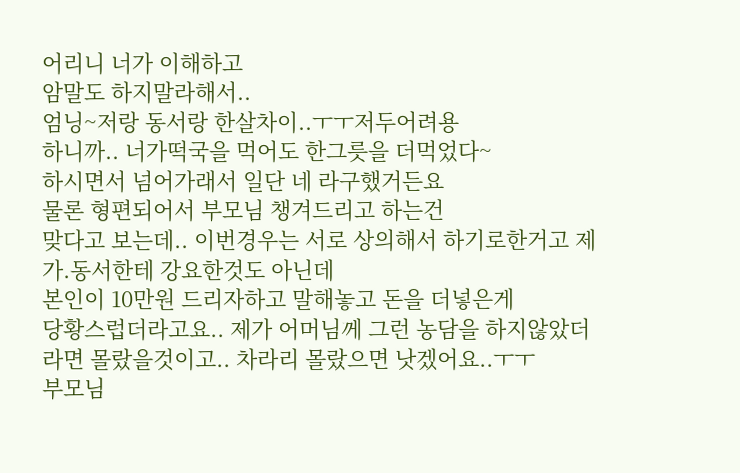어리니 너가 이해하고
암말도 하지말라해서..
엄닝~저랑 동서랑 한살차이..ㅜㅜ저두어려용
하니까.. 너가떡국을 먹어도 한그릇을 더먹었다~
하시면서 넘어가래서 일단 네 라구했거든요
물론 형편되어서 부모님 챙겨드리고 하는건
맞다고 보는데.. 이번경우는 서로 상의해서 하기로한거고 제가.동서한테 강요한것도 아닌데
본인이 10만원 드리자하고 말해놓고 돈을 더넣은게
당황스럽더라고요.. 제가 어머님께 그런 농담을 하지않았더라면 몰랐을것이고.. 차라리 몰랐으면 낫겠어요..ㅜㅜ
부모님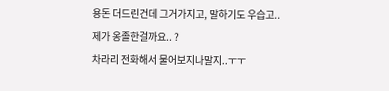용돈 더드린건데 그거가지고, 말하기도 우습고..
제가 옹졸한걸까요.. ?
차라리 전화해서 물어보지나말지..ㅜㅜ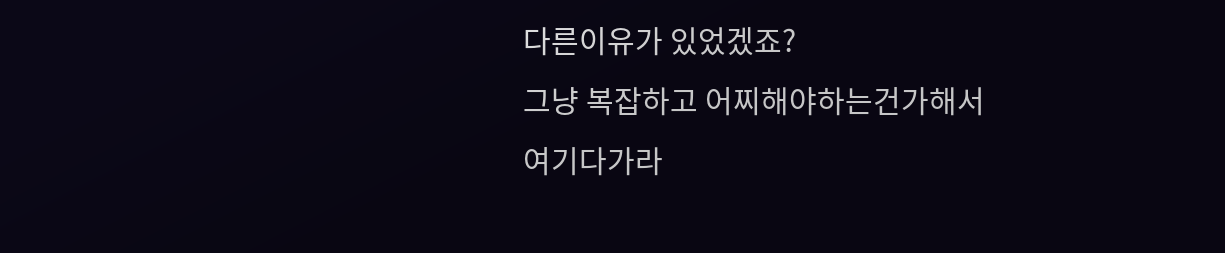다른이유가 있었겠죠?
그냥 복잡하고 어찌해야하는건가해서
여기다가라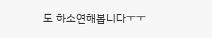도 하소연해봅니다ㅜㅜ